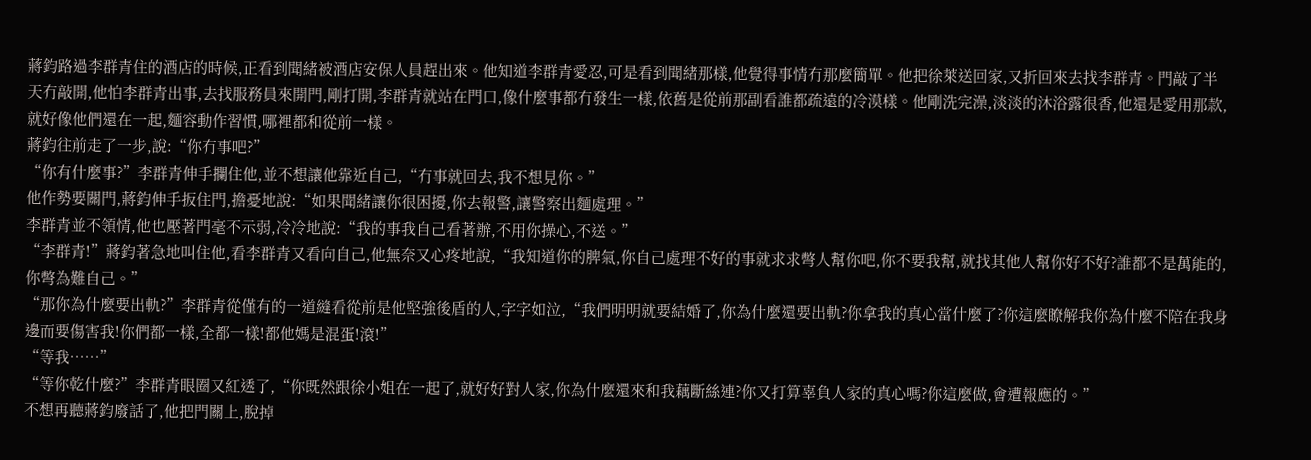蔣鈞路過李群青住的酒店的時候,正看到聞緒被酒店安保人員趕出來。他知道李群青愛忍,可是看到聞緒那樣,他覺得事情冇那麼簡單。他把徐萊送回家,又折回來去找李群青。門敲了半天冇敲開,他怕李群青出事,去找服務員來開門,剛打開,李群青就站在門口,像什麼事都冇發生一樣,依舊是從前那副看誰都疏遠的冷漠樣。他剛洗完澡,淡淡的沐浴露很香,他還是愛用那款,就好像他們還在一起,麵容動作習慣,哪裡都和從前一樣。
蔣鈞往前走了一步,說:“你冇事吧?”
“你有什麼事?”李群青伸手攔住他,並不想讓他靠近自己,“冇事就回去,我不想見你。”
他作勢要關門,蔣鈞伸手扳住門,擔憂地說:“如果聞緒讓你很困擾,你去報警,讓警察出麵處理。”
李群青並不領情,他也壓著門毫不示弱,冷冷地說:“我的事我自己看著辦,不用你操心,不送。”
“李群青!”蔣鈞著急地叫住他,看李群青又看向自己,他無奈又心疼地說,“我知道你的脾氣,你自己處理不好的事就求求彆人幫你吧,你不要我幫,就找其他人幫你好不好?誰都不是萬能的,你彆為難自己。”
“那你為什麼要出軌?”李群青從僅有的一道縫看從前是他堅強後盾的人,字字如泣,“我們明明就要結婚了,你為什麼還要出軌?你拿我的真心當什麼了?你這麼瞭解我你為什麼不陪在我身邊而要傷害我!你們都一樣,全都一樣!都他媽是混蛋!滾!”
“等我……”
“等你乾什麼?”李群青眼圈又紅透了,“你既然跟徐小姐在一起了,就好好對人家,你為什麼還來和我藕斷絲連?你又打算辜負人家的真心嗎?你這麼做,會遭報應的。”
不想再聽蔣鈞廢話了,他把門關上,脫掉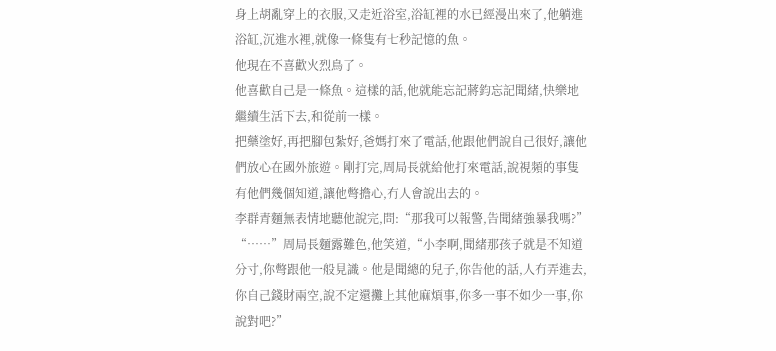身上胡亂穿上的衣服,又走近浴室,浴缸裡的水已經漫出來了,他躺進浴缸,沉進水裡,就像一條隻有七秒記憶的魚。
他現在不喜歡火烈鳥了。
他喜歡自己是一條魚。這樣的話,他就能忘記蔣鈞忘記聞緒,快樂地繼續生活下去,和從前一樣。
把藥塗好,再把腳包紮好,爸媽打來了電話,他跟他們說自己很好,讓他們放心在國外旅遊。剛打完,周局長就給他打來電話,說視頻的事隻有他們幾個知道,讓他彆擔心,冇人會說出去的。
李群青麵無表情地聽他說完,問:“那我可以報警,告聞緒強暴我嗎?”
“……”周局長麵露難色,他笑道,“小李啊,聞緒那孩子就是不知道分寸,你彆跟他一般見識。他是聞總的兒子,你告他的話,人冇弄進去,你自己錢財兩空,說不定還攤上其他麻煩事,你多一事不如少一事,你說對吧?”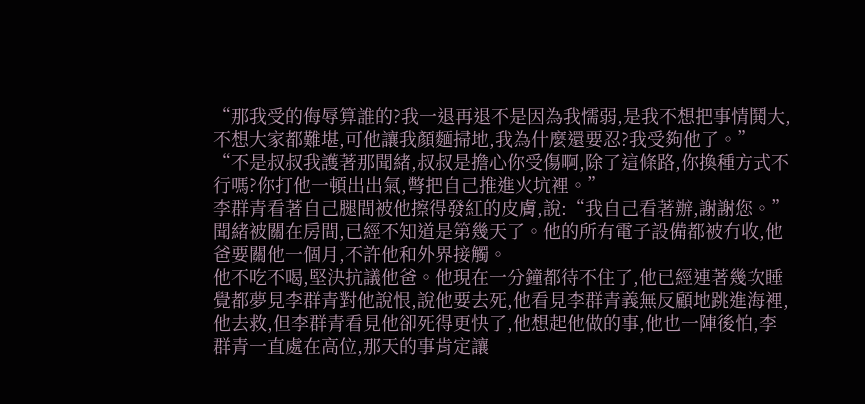“那我受的侮辱算誰的?我一退再退不是因為我懦弱,是我不想把事情鬨大,不想大家都難堪,可他讓我顏麵掃地,我為什麼還要忍?我受夠他了。”
“不是叔叔我護著那聞緒,叔叔是擔心你受傷啊,除了這條路,你換種方式不行嗎?你打他一頓出出氣,彆把自己推進火坑裡。”
李群青看著自己腿間被他擦得發紅的皮膚,說:“我自己看著辦,謝謝您。”
聞緒被關在房間,已經不知道是第幾天了。他的所有電子設備都被冇收,他爸要關他一個月,不許他和外界接觸。
他不吃不喝,堅決抗議他爸。他現在一分鐘都待不住了,他已經連著幾次睡覺都夢見李群青對他說恨,說他要去死,他看見李群青義無反顧地跳進海裡,他去救,但李群青看見他卻死得更快了,他想起他做的事,他也一陣後怕,李群青一直處在高位,那天的事肯定讓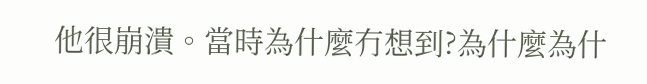他很崩潰。當時為什麼冇想到?為什麼為什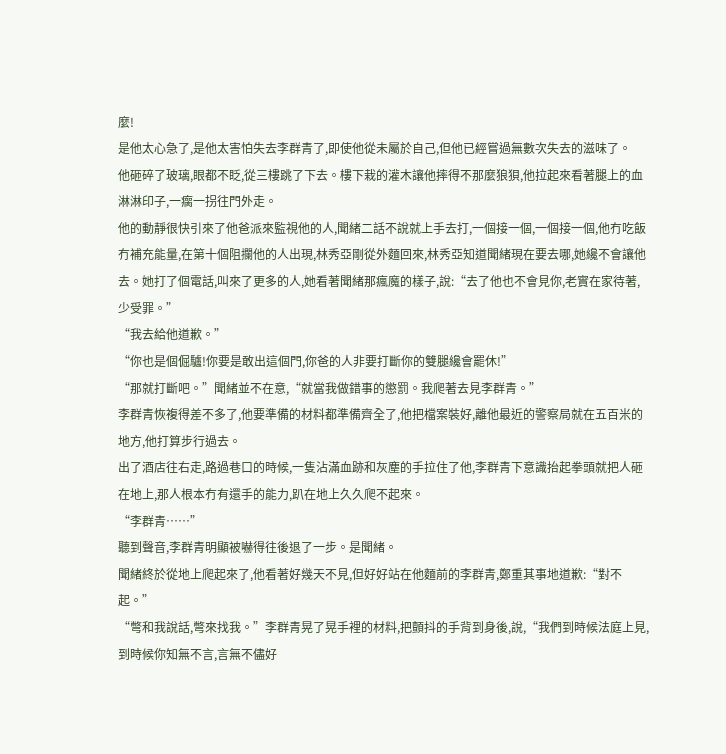麼!
是他太心急了,是他太害怕失去李群青了,即使他從未屬於自己,但他已經嘗過無數次失去的滋味了。
他砸碎了玻璃,眼都不眨,從三樓跳了下去。樓下栽的灌木讓他摔得不那麼狼狽,他拉起來看著腿上的血淋淋印子,一瘸一拐往門外走。
他的動靜很快引來了他爸派來監視他的人,聞緒二話不說就上手去打,一個接一個,一個接一個,他冇吃飯冇補充能量,在第十個阻攔他的人出現,林秀亞剛從外麵回來,林秀亞知道聞緒現在要去哪,她纔不會讓他去。她打了個電話,叫來了更多的人,她看著聞緒那瘋魔的樣子,說:“去了他也不會見你,老實在家待著,少受罪。”
“我去給他道歉。”
“你也是個倔驢!你要是敢出這個門,你爸的人非要打斷你的雙腿纔會罷休!”
“那就打斷吧。”聞緒並不在意,“就當我做錯事的懲罰。我爬著去見李群青。”
李群青恢複得差不多了,他要準備的材料都準備齊全了,他把檔案裝好,離他最近的警察局就在五百米的地方,他打算步行過去。
出了酒店往右走,路過巷口的時候,一隻沾滿血跡和灰塵的手拉住了他,李群青下意識抬起拳頭就把人砸在地上,那人根本冇有還手的能力,趴在地上久久爬不起來。
“李群青……”
聽到聲音,李群青明顯被嚇得往後退了一步。是聞緒。
聞緒終於從地上爬起來了,他看著好幾天不見,但好好站在他麵前的李群青,鄭重其事地道歉:“對不起。”
“彆和我說話,彆來找我。”李群青晃了晃手裡的材料,把顫抖的手背到身後,說,“我們到時候法庭上見,到時候你知無不言,言無不儘好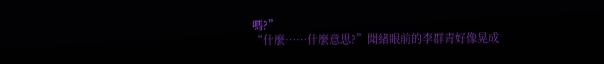嗎?”
“什麼……什麼意思?”聞緒眼前的李群青好像晃成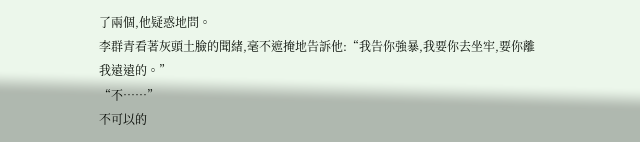了兩個,他疑惑地問。
李群青看著灰頭土臉的聞緒,毫不遮掩地告訴他:“我告你強暴,我要你去坐牢,要你離我遠遠的。”
“不……”
不可以的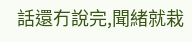話還冇說完,聞緒就栽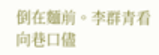倒在麵前。李群青看向巷口儘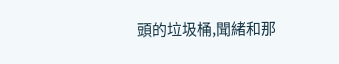頭的垃圾桶,聞緒和那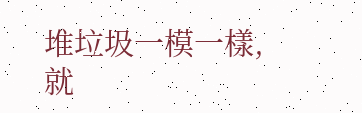堆垃圾一模一樣,就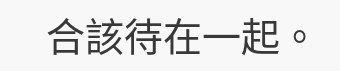合該待在一起。